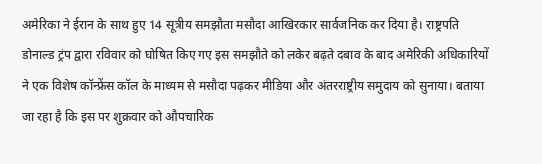अमेरिका ने ईरान के साथ हुए 14 सूत्रीय समझौता मसौदा आखिरकार सार्वजनिक कर दिया है। राष्ट्रपति डोनाल्ड ट्रंप द्वारा रविवार को घोषित किए गए इस समझौते को लकेर बढ़ते दबाव के बाद अमेरिकी अधिकारियों ने एक विशेष कॉन्फ्रेंस कॉल के माध्यम से मसौदा पढ़कर मीडिया और अंतरराष्ट्रीय समुदाय को सुनाया। बताया जा रहा है कि इस पर शुक्रवार को औपचारिक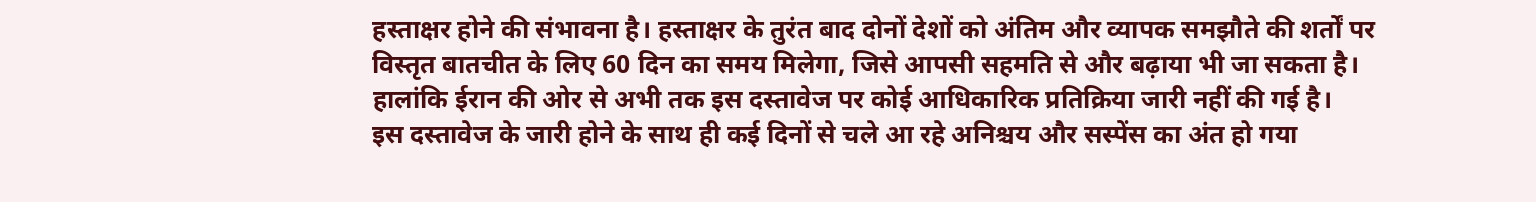हस्ताक्षर होने की संभावना है। हस्ताक्षर के तुरंत बाद दोनों देशों को अंतिम और व्यापक समझौते की शर्तों पर विस्तृत बातचीत के लिए 60 दिन का समय मिलेगा, जिसे आपसी सहमति से और बढ़ाया भी जा सकता है। हालांकि ईरान की ओर से अभी तक इस दस्तावेज पर कोई आधिकारिक प्रतिक्रिया जारी नहीं की गई है।
इस दस्तावेज के जारी होने के साथ ही कई दिनों से चले आ रहे अनिश्चय और सस्पेंस का अंत हो गया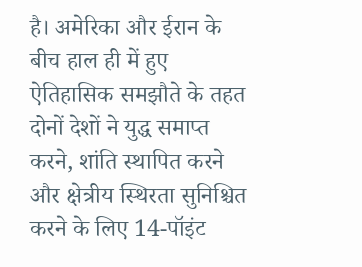है। अमेरिका और ईरान के बीच हाल ही में हुए ऐतिहासिक समझौते के तहत दोनों देशों ने युद्ध समाप्त करने, शांति स्थापित करने और क्षेत्रीय स्थिरता सुनिश्चित करने के लिए 14-पॉइंट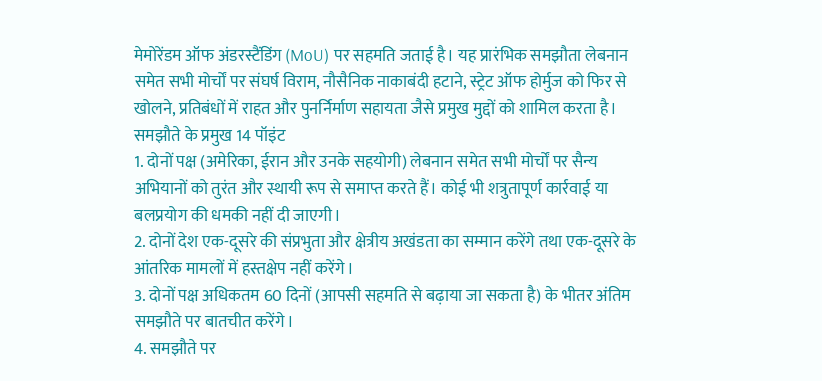मेमोरेंडम ऑफ अंडरस्टैंडिंग (MoU) पर सहमति जताई है। यह प्रारंभिक समझौता लेबनान समेत सभी मोर्चों पर संघर्ष विराम, नौसैनिक नाकाबंदी हटाने, स्ट्रेट ऑफ होर्मुज को फिर से खोलने, प्रतिबंधों में राहत और पुनर्निर्माण सहायता जैसे प्रमुख मुद्दों को शामिल करता है।
समझौते के प्रमुख 14 पॉइंट
1. दोनों पक्ष (अमेरिका, ईरान और उनके सहयोगी) लेबनान समेत सभी मोर्चों पर सैन्य अभियानों को तुरंत और स्थायी रूप से समाप्त करते हैं। कोई भी शत्रुतापूर्ण कार्रवाई या बलप्रयोग की धमकी नहीं दी जाएगी।
2. दोनों देश एक-दूसरे की संप्रभुता और क्षेत्रीय अखंडता का सम्मान करेंगे तथा एक-दूसरे के आंतरिक मामलों में हस्तक्षेप नहीं करेंगे।
3. दोनों पक्ष अधिकतम 60 दिनों (आपसी सहमति से बढ़ाया जा सकता है) के भीतर अंतिम समझौते पर बातचीत करेंगे।
4. समझौते पर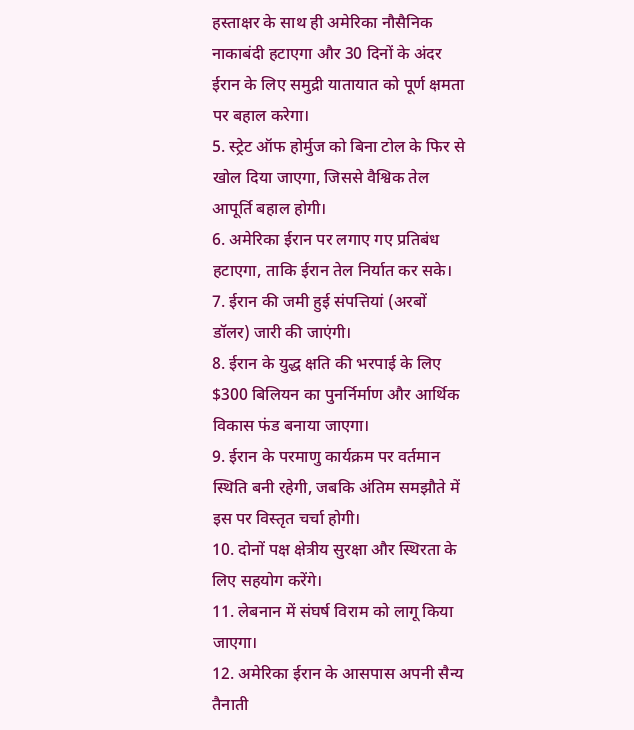हस्ताक्षर के साथ ही अमेरिका नौसैनिक नाकाबंदी हटाएगा और 30 दिनों के अंदर ईरान के लिए समुद्री यातायात को पूर्ण क्षमता पर बहाल करेगा।
5. स्ट्रेट ऑफ होर्मुज को बिना टोल के फिर से खोल दिया जाएगा, जिससे वैश्विक तेल आपूर्ति बहाल होगी।
6. अमेरिका ईरान पर लगाए गए प्रतिबंध हटाएगा, ताकि ईरान तेल निर्यात कर सके।
7. ईरान की जमी हुई संपत्तियां (अरबों डॉलर) जारी की जाएंगी।
8. ईरान के युद्ध क्षति की भरपाई के लिए $300 बिलियन का पुनर्निर्माण और आर्थिक विकास फंड बनाया जाएगा।
9. ईरान के परमाणु कार्यक्रम पर वर्तमान स्थिति बनी रहेगी, जबकि अंतिम समझौते में इस पर विस्तृत चर्चा होगी।
10. दोनों पक्ष क्षेत्रीय सुरक्षा और स्थिरता के लिए सहयोग करेंगे।
11. लेबनान में संघर्ष विराम को लागू किया जाएगा।
12. अमेरिका ईरान के आसपास अपनी सैन्य तैनाती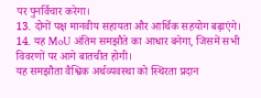पर पुनर्विचार करेगा।
13. दोनों पक्ष मानवीय सहायता और आर्थिक सहयोग बढ़ाएंगे।
14. यह MoU अंतिम समझौते का आधार बनेगा, जिसमें सभी विवरणों पर आगे बातचीत होगी।
यह समझौता वैश्विक अर्थव्यवस्था को स्थिरता प्रदान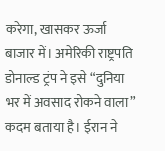करेगा, खासकर ऊर्जा बाजार में। अमेरिकी राष्ट्रपति डोनाल्ड ट्रंप ने इसे “दुनिया भर में अवसाद रोकने वाला” कदम बताया है। ईरान ने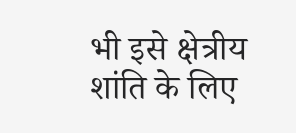भी इसे क्षेत्रीय शांति के लिए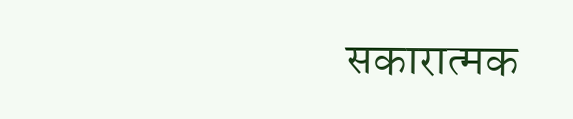सकारात्मक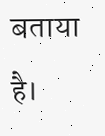बताया है।